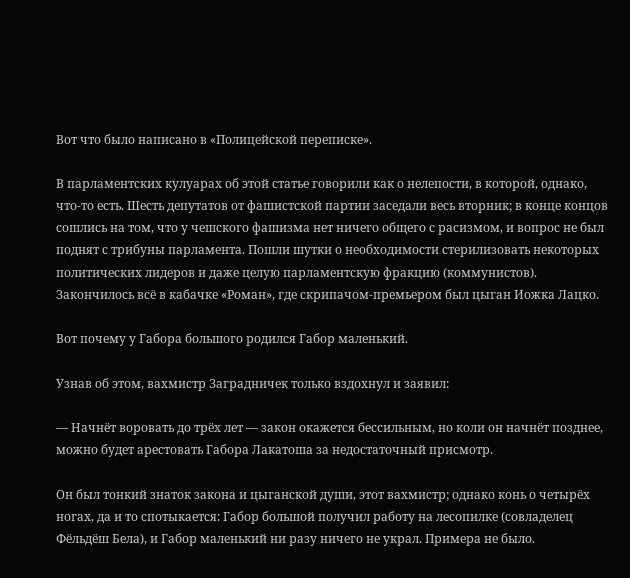Вот что было написано в «Полицейской переписке».

В парламентских кулуарах об этой статье говорили как о нелепости, в которой, однако, что-то есть. Шесть депутатов от фашистской партии заседали весь вторник; в конце концов сошлись на том, что у чешского фашизма нет ничего общего с расизмом, и вопрос не был поднят с трибуны парламента. Пошли шутки о необходимости стерилизовать некоторых политических лидеров и даже целую парламентскую фракцию (коммунистов). Закончилось всё в кабачке «Роман», где скрипачом-премьером был цыган Иожка Лацко.

Вот почему у Габора большого родился Габор маленький.

Узнав об этом, вахмистр Заградничек только вздохнул и заявил:

— Начнёт воровать до трёх лет — закон окажется бессильным, но коли он начнёт позднее, можно будет арестовать Габора Лакатоша за недостаточный присмотр.

Он был тонкий знаток закона и цыганской души, этот вахмистр; однако конь о четырёх ногах, да и то спотыкается: Габор большой получил работу на лесопилке (совладелец Фёльдёш Бела), и Габор маленький ни разу ничего не украл. Примера не было.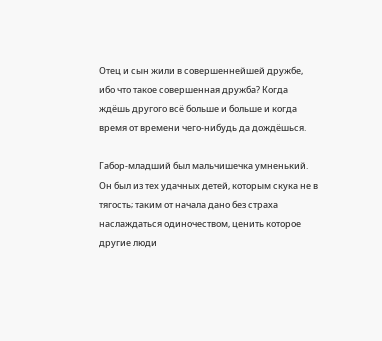Отец и сын жили в совершеннейшей дружбе, ибо что такое совершенная дружба? Когда ждёшь другого всё больше и больше и когда время от времени чего-нибудь да дождёшься.

Габор-младший был мальчишечка умненький. Он был из тех удачных детей, которым скука не в тягость; таким от начала дано без страха наслаждаться одиночеством, ценить которое другие люди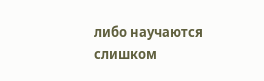либо научаются слишком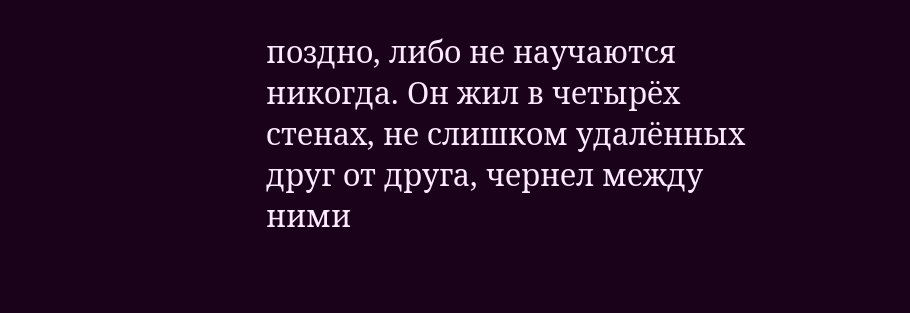поздно, либо не научаются никогда. Он жил в четырёх стенах, не слишком удалённых друг от друга, чернел между ними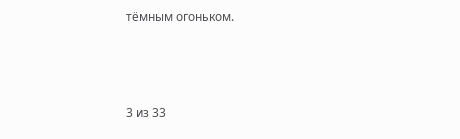тёмным огоньком.



3 из 33